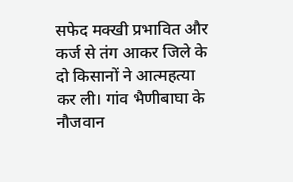सफेद मक्खी प्रभावित और कर्ज से तंग आकर जिले के दो किसानों ने आत्महत्या कर ली। गांव भैणीबाघा के नौजवान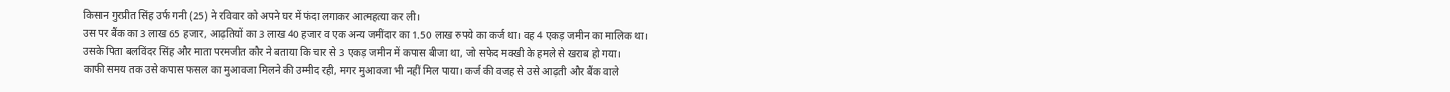किसान गुरप्रीत सिंह उर्फ गनी (25) ने रविवार को अपने घर में फंदा लगाकर आत्महत्या कर ली।
उस पर बैंक का 3 लाख 65 हजार, आढ़तियों का 3 लाख 40 हजार व एक अन्य जमींदार का 1.50 लाख रुपये का कर्ज था। वह 4 एकड़ जमीन का मालिक था।
उसके पिता बलविंदर सिंह और माता परमजीत कौर ने बताया कि चार से 3 एकड़ जमीन में कपास बीजा था, जो सफेद मक्खी के हमले से खराब हो गया।
काफी समय तक उसे कपास फसल का मुआवजा मिलने की उम्मीद रही, मगर मुआवजा भी नहीं मिल पाया। कर्ज की वजह से उसे आढ़ती और बैंक वाले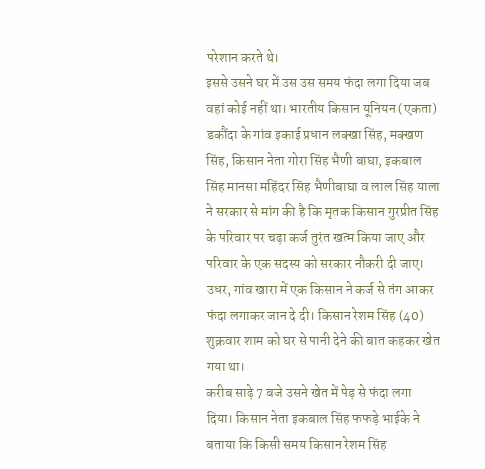परेशान करते थे।
इससे उसने घर में उस उस समय फंदा लगा दिया जब वहां कोई नहीं था। भारतीय किसान यूनियन (एकता) डकौंदा के गांव इकाई प्रधान लक्खा सिंह, मक्खण सिंह, किसान नेता गोरा सिंह भैणी बाघा, इकबाल सिंह मानसा महिंदर सिंह भैणीबाघा व लाल सिंह याला ने सरकार से मांग की है कि मृतक किसान गुरप्रीत सिंह के परिवार पर चढ़ा कर्ज तुरंत खत्म किया जाए और परिवार के एक सदस्य को सरकार नौकरी दी जाए।
उधर, गांव खारा में एक किसान ने कर्ज से तंग आकर फंदा लगाकर जान दे दी। किसान रेशम सिंह (40) शुक्रवार शाम को घर से पानी देने की बात कहकर खेत गया था।
करीब साढ़े 7 बजे उसने खेत में पेड़ से फंदा लगा दिया। किसान नेता इकबाल सिंह फफड़े भाईके ने बताया कि किसी समय किसान रेशम सिंह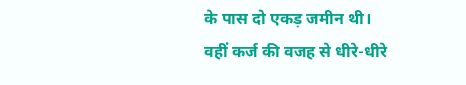के पास दो एकड़ जमीन थी।
वहीं कर्ज की वजह से धीरे-धीरे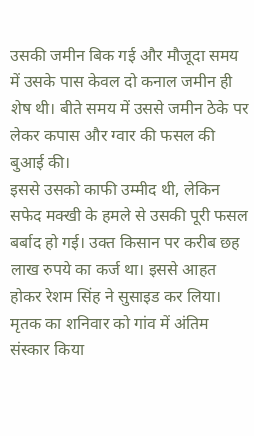उसकी जमीन बिक गई और मौजूदा समय में उसके पास केवल दो कनाल जमीन ही शेष थी। बीते समय में उससे जमीन ठेके पर लेकर कपास और ग्वार की फसल की बुआई की।
इससे उसको काफी उम्मीद थी, लेकिन सफेद मक्खी के हमले से उसकी पूरी फसल बर्बाद हो गई। उक्त किसान पर करीब छह लाख रुपये का कर्ज था। इससे आहत होकर रेशम सिंह ने सुसाइड कर लिया।
मृतक का शनिवार को गांव में अंतिम संस्कार किया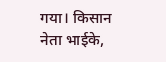गया। किसान नेता भाईके,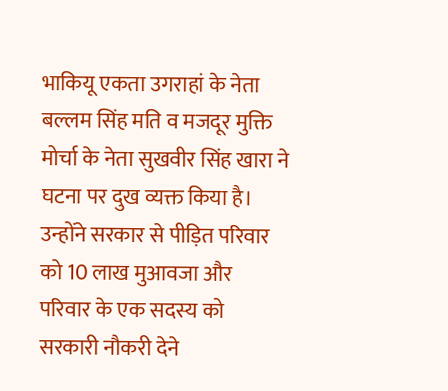भाकियू एकता उगराहां के नेता बल्लम सिंह मति व मजदूर मुक्ति मोर्चा के नेता सुखवीर सिंह खारा ने घटना पर दुख व्यक्त किया है।
उन्होंने सरकार से पीड़ित परिवार को 10 लाख मुआवजा और परिवार के एक सदस्य को सरकारी नौकरी देने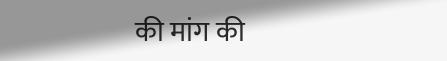की मांग की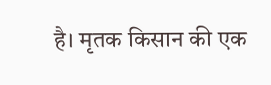है। मृतक किसान की एक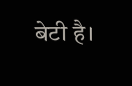बेटी है।